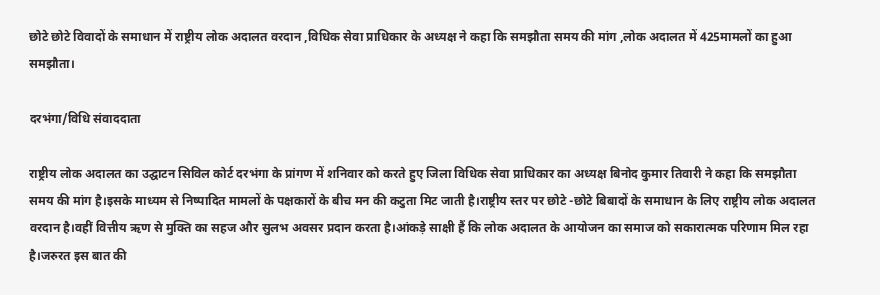छोटे छोटे विवादों के समाधान में राष्ट्रीय लोक अदालत वरदान ,विधिक सेवा प्राधिकार के अध्यक्ष ने कहा कि समझौता समय की मांग ,लोक अदालत में 425मामलों का हुआ समझौता।

दरभंगा/विधि संवाददाता

राष्ट्रीय लोक अदालत का उद्घाटन सिविल कोर्ट दरभंगा के प्रांगण में शनिवार को करते हुए जिला विधिक सेवा प्राधिकार का अध्यक्ष बिनोद कुमार तिवारी ने कहा कि समझौता समय की मांग है।इसके माध्यम से निष्पादित मामलों के पक्षकारों के बीच मन की कटुता मिट जाती है।राष्ट्रीय स्तर पर छोटे -छोटे बिबादों के समाधान के लिए राष्ट्रीय लोक अदालत वरदान है।वहीं वित्तीय ऋण से मुक्ति का सहज और सुलभ अवसर प्रदान करता है।आंकड़े साक्षी हैं कि लोक अदालत के आयोजन का समाज को सकारात्मक परिणाम मिल रहा है।जरुरत इस बात की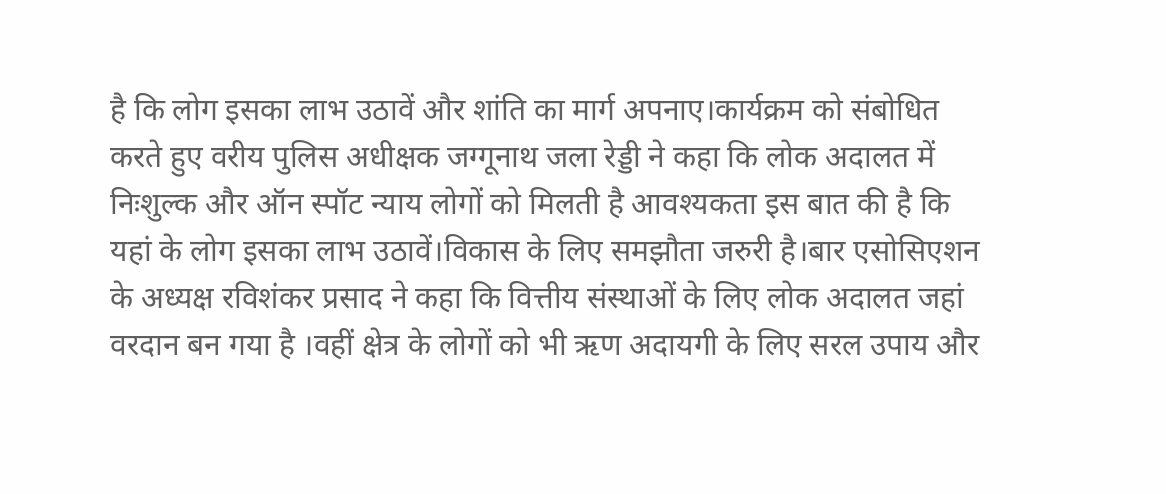है कि लोग इसका लाभ उठावें और शांति का मार्ग अपनाए।कार्यक्रम को संबोधित करते हुए वरीय पुलिस अधीक्षक जग्गूनाथ जला रेड्डी ने कहा कि लोक अदालत में निःशुल्क और ऑन स्पॉट न्याय लोगों को मिलती है आवश्यकता इस बात की है कि यहां के लोग इसका लाभ उठावें।विकास के लिए समझौता जरुरी है।बार एसोसिएशन के अध्यक्ष रविशंकर प्रसाद ने कहा कि वित्तीय संस्थाओं के लिए लोक अदालत जहां वरदान बन गया है ।वहीं क्षेत्र के लोगों को भी ऋण अदायगी के लिए सरल उपाय और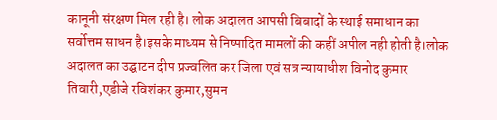कानूनी संरक्षण मिल रही है। लोक अदालत आपसी बिबादों के स्थाई समाधान का सर्वोत्तम साधन है।इसके माध्यम से निष्पादित मामलों की कहीं अपील नही होती है।लोक अदालत का उद्घाटन दीप प्रज्वलित कर जिला एवं सत्र न्यायाधीश विनोद कुमार तिवारी,एडीजे रविशंकर कुमार,सुमन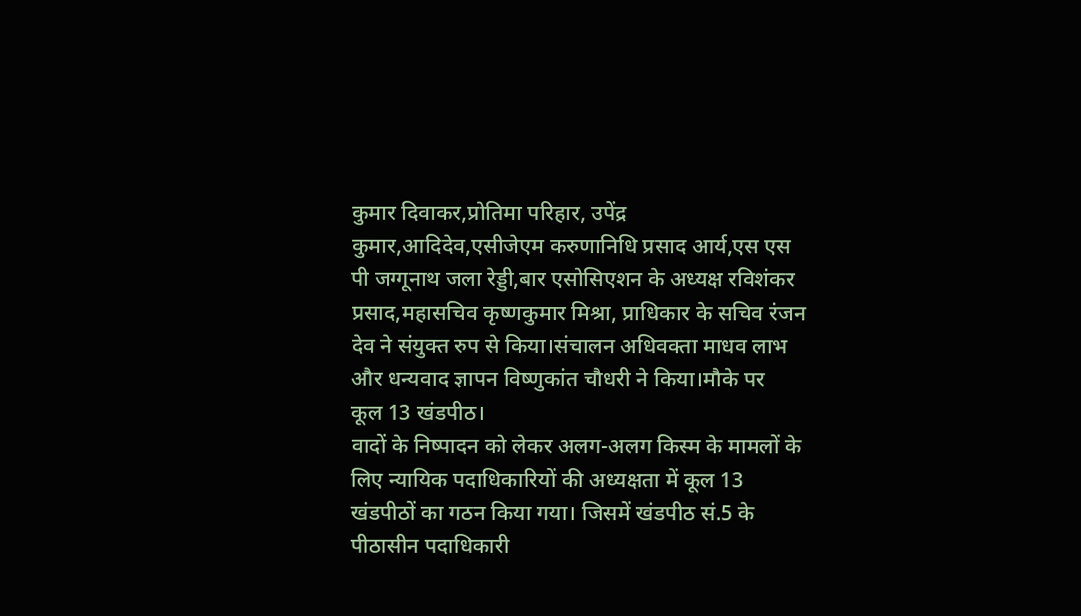कुमार दिवाकर,प्रोतिमा परिहार, उपेंद्र कुमार,आदिदेव,एसीजेएम करुणानिधि प्रसाद आर्य,एस एस पी जग्गूनाथ जला रेड्डी,बार एसोसिएशन के अध्यक्ष रविशंकर प्रसाद,महासचिव कृष्णकुमार मिश्रा, प्राधिकार के सचिव रंजन देव ने संयुक्त रुप से किया।संचालन अधिवक्ता माधव लाभ और धन्यवाद ज्ञापन विष्णुकांत चौधरी ने किया।मौके पर
कूल 13 खंडपीठ।
वादों के निष्पादन को लेकर अलग-अलग किस्म के मामलों के लिए न्यायिक पदाधिकारियों की अध्यक्षता में कूल 13 खंडपीठों का गठन किया गया। जिसमें खंडपीठ सं.5 के पीठासीन पदाधिकारी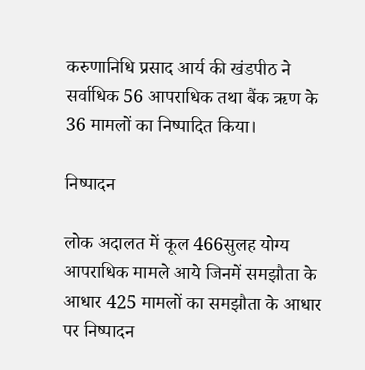करुणानिधि प्रसाद आर्य की खंडपीठ ने सर्वाधिक 56 आपराधिक तथा बैंक ऋण के 36 मामलों का निष्पादित किया।

निष्पादन

लोक अदालत में कूल 466सुलह योग्य आपराधिक मामले आये जिनमें समझौता के आधार 425 मामलों का समझौता के आधार पर निष्पादन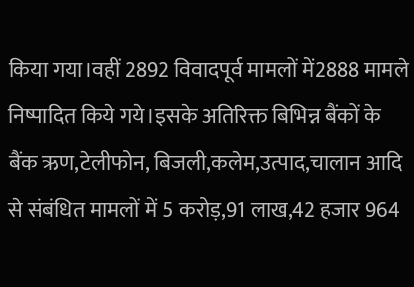किया गया।वहीं 2892 विवादपूर्व मामलों में2888 मामले निष्पादित किये गये।इसके अतिरिक्त बिभिन्न बैंकों के बैंक ऋण,टेलीफोन, बिजली,कलेम,उत्पाद,चालान आदि से संबंधित मामलों में 5 करोड़,91 लाख,42 हजार 964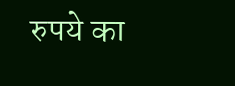रुपये का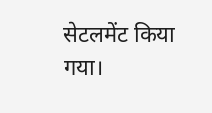सेटलमेंट किया गया।